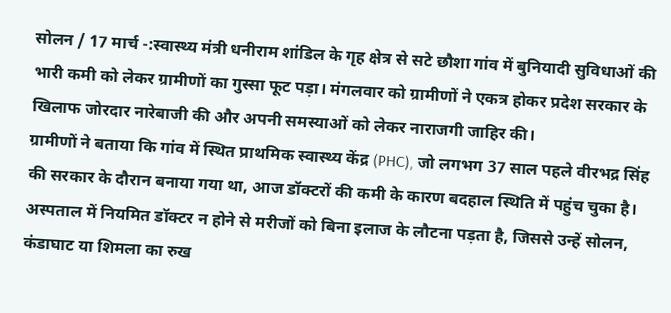सोलन / 17 मार्च -:स्वास्थ्य मंत्री धनीराम शांडिल के गृह क्षेत्र से सटे छौशा गांव में बुनियादी सुविधाओं की भारी कमी को लेकर ग्रामीणों का गुस्सा फूट पड़ा। मंगलवार को ग्रामीणों ने एकत्र होकर प्रदेश सरकार के खिलाफ जोरदार नारेबाजी की और अपनी समस्याओं को लेकर नाराजगी जाहिर की।
ग्रामीणों ने बताया कि गांव में स्थित प्राथमिक स्वास्थ्य केंद्र (PHC), जो लगभग 37 साल पहले वीरभद्र सिंह की सरकार के दौरान बनाया गया था, आज डॉक्टरों की कमी के कारण बदहाल स्थिति में पहुंच चुका है। अस्पताल में नियमित डॉक्टर न होने से मरीजों को बिना इलाज के लौटना पड़ता है, जिससे उन्हें सोलन, कंडाघाट या शिमला का रुख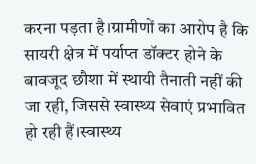करना पड़ता है।ग्रामीणों का आरोप है कि सायरी क्षेत्र में पर्याप्त डॉक्टर होने के बावजूद छौशा में स्थायी तैनाती नहीं की जा रही, जिससे स्वास्थ्य सेवाएं प्रभावित हो रही हैं।स्वास्थ्य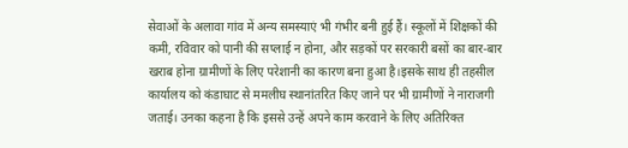सेवाओं के अलावा गांव में अन्य समस्याएं भी गंभीर बनी हुई हैं। स्कूलों में शिक्षकों की कमी, रविवार को पानी की सप्लाई न होना, और सड़कों पर सरकारी बसों का बार-बार खराब होना ग्रामीणों के लिए परेशानी का कारण बना हुआ है।इसके साथ ही तहसील कार्यालय को कंडाघाट से ममलीघ स्थानांतरित किए जाने पर भी ग्रामीणों ने नाराजगी जताई। उनका कहना है कि इससे उन्हें अपने काम करवाने के लिए अतिरिक्त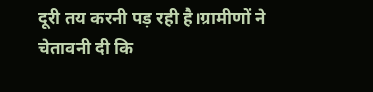दूरी तय करनी पड़ रही है।ग्रामीणों ने चेतावनी दी कि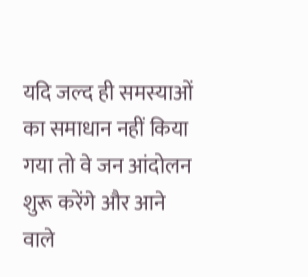यदि जल्द ही समस्याओं का समाधान नहीं किया गया तो वे जन आंदोलन शुरू करेंगे और आने वाले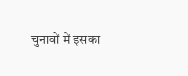चुनावों में इसका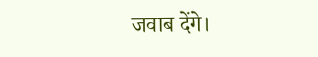जवाब देंगे।